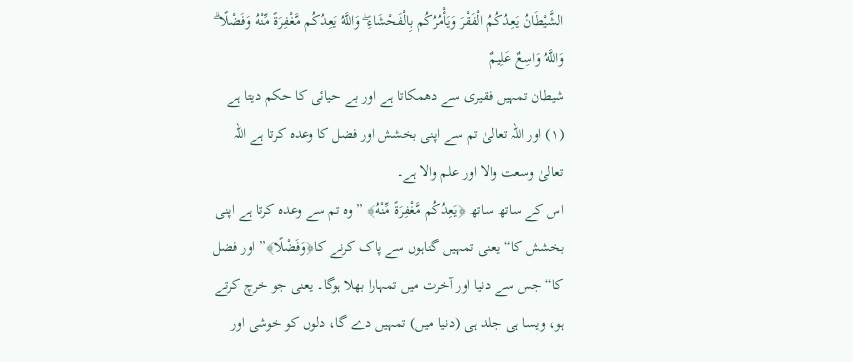الشَّيْطَانُ يَعِدُكُمُ الْفَقْرَ وَيَأْمُرُكُم بِالْفَحْشَاءِ ۖ وَاللَّهُ يَعِدُكُم مَّغْفِرَةً مِّنْهُ وَفَضْلًا ۗ وَاللَّهُ وَاسِعٌ عَلِيمٌ
شیطان تمہیں فقیری سے دھمکاتا ہے اور بے حیائی کا حکم دیتا ہے (١) اور اللہ تعالیٰ تم سے اپنی بخشش اور فضل کا وعدہ کرتا ہے اللہ تعالیٰ وسعت والا اور علم والا ہے۔
اس کے ساتھ ساتھ ﴿يَعِدُكُم مَّغْفِرَةً مِّنْهُ﴾ ” وہ تم سے وعدہ کرتا ہے اپنی بخشش کا“ یعنی تمہیں گناہوں سے پاک کرنے کا﴿وَفَضْلًا﴾” اور فضل کا“ جس سے دنیا اور آخرت میں تمہارا بھلا ہوگا۔ یعنی جو خرچ کرتے ہو، ویسا ہی جلد ہی (دنیا میں) تمہیں دے گا، دلوں کو خوشی اور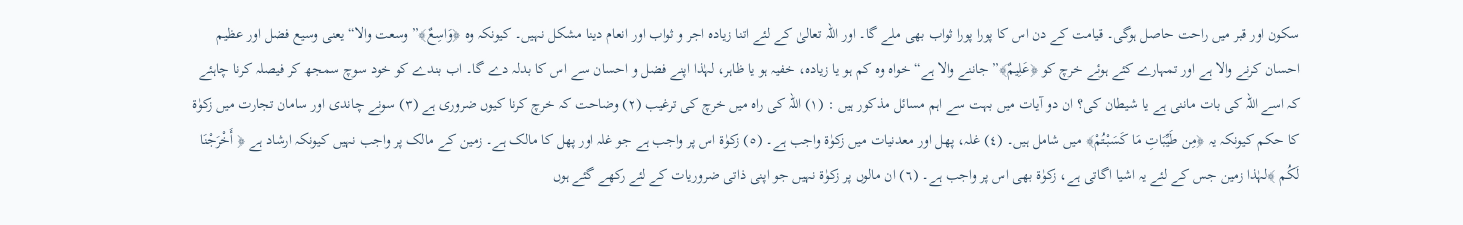سکون اور قبر میں راحت حاصل ہوگی۔ قیامت کے دن اس کا پورا پورا ثواب بھی ملے گا۔ اور اللہ تعالیٰ کے لئے اتنا زیادہ اجر و ثواب اور انعام دینا مشکل نہیں۔ کیونکہ وہ ﴿وَاسِعٌ﴾” وسعت والا“ یعنی وسیع فضل اور عظیم احسان کرنے والا ہے اور تمہارے کئے ہوئے خرچ کو ﴿عَلِيمٌ﴾” جاننے والا ہے“ خواہ وہ کم ہو یا زیادہ، خفیہ ہو یا ظاہر، لہٰذا اپنے فضل و احسان سے اس کا بدلہ دے گا۔ اب بندے کو خود سوچ سمجھ کر فیصلہ کرنا چاہئے کہ اسے اللہ کی بات ماننی ہے یا شیطان کی؟ ان دو آیات میں بہت سے اہم مسائل مذکور ہیں : (١) اللہ کی راہ میں خرچ کی ترغیب (٢) وضاحت کہ خرچ کرنا کیوں ضروری ہے (٣) سونے چاندی اور سامان تجارت میں زکوٰۃ کا حکم کیونکہ یہ ﴿مِن طَيِّبَاتِ مَا كَسَبْتُمْ﴾ میں شامل ہیں۔ (٤) غلہ، پھل اور معدنیات میں زکوٰۃ واجب ہے۔ (٥) زکوٰۃ اس پر واجب ہے جو غلہ اور پھل کا مالک ہے۔ زمین کے مالک پر واجب نہیں کیونکہ ارشاد ہے ﴿ أَخْرَجْنَا لَكُم ﴾لہٰذا زمین جس کے لئے یہ اشیا اگاتی ہے، زکوٰۃ بھی اس پر واجب ہے۔ (٦) ان مالوں پر زکوٰۃ نہیں جو اپنی ذاتی ضروریات کے لئے رکھے گئے ہوں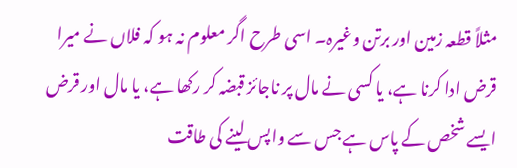مثلاً قطعہ زمین اور برتن وغیرہ۔ اسی طرح اگر معلوم نہ ہو کہ فلاں نے میرا قرض ادا کرنا ہے، یا کسی نے مال پر ناجائز قبضہ کر رکھا ہے، یا مال اور قرض ایسے شخص کے پاس ہے جس سے واپس لینے کی طاقت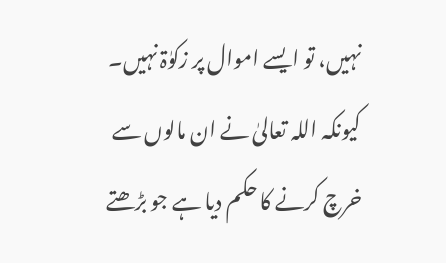نہیں، تو ایسے اموال پر زکوٰۃ نہیں۔ کیونکہ اللہ تعالیٰ نے ان مالوں سے خرچ کرنے کا حکم دیا ہے جو بڑھتے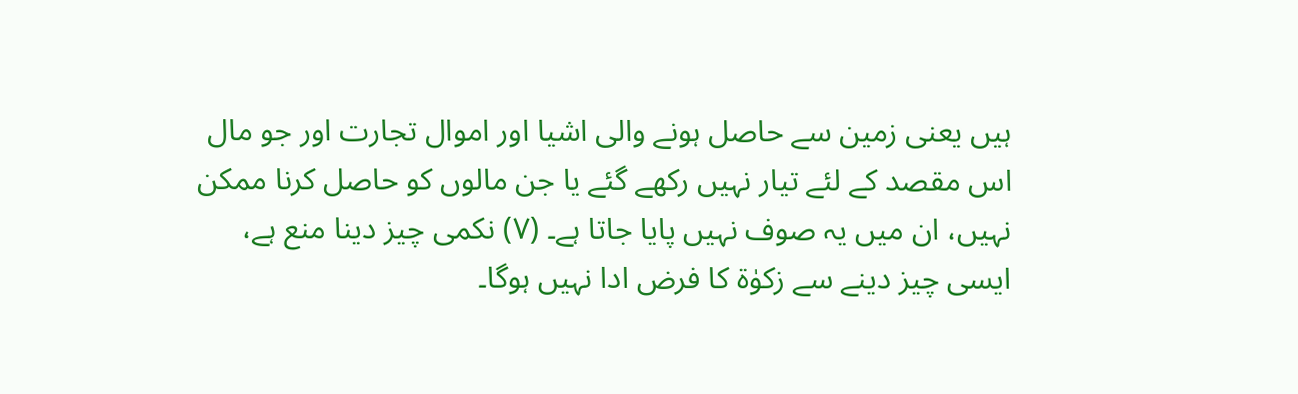ہیں یعنی زمین سے حاصل ہونے والی اشیا اور اموال تجارت اور جو مال اس مقصد کے لئے تیار نہیں رکھے گئے یا جن مالوں کو حاصل کرنا ممکن نہیں، ان میں یہ صوف نہیں پایا جاتا ہے۔ (٧) نکمی چیز دینا منع ہے، ایسی چیز دینے سے زکوٰۃ کا فرض ادا نہیں ہوگا۔